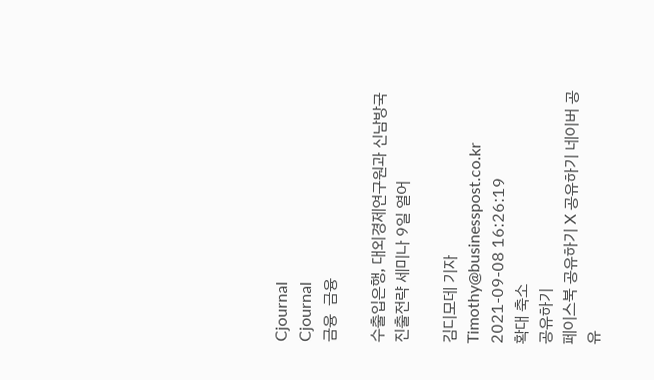Cjournal
Cjournal
금융  금융

수출입은행, 대외경제연구원과 신남방국 진출전략 세미나 9일 열어

김디모데 기자 Timothy@businesspost.co.kr 2021-09-08 16:26:19
확대 축소
공유하기
페이스북 공유하기 X 공유하기 네이버 공유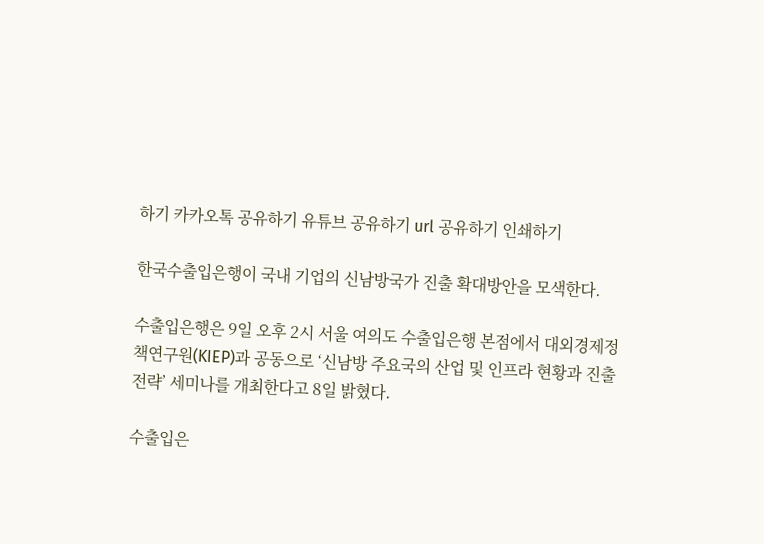하기 카카오톡 공유하기 유튜브 공유하기 url 공유하기 인쇄하기

한국수출입은행이 국내 기업의 신남방국가 진출 확대방안을 모색한다.

수출입은행은 9일 오후 2시 서울 여의도 수출입은행 본점에서 대외경제정책연구원(KIEP)과 공동으로 ‘신남방 주요국의 산업 및 인프라 현황과 진출전략’ 세미나를 개최한다고 8일 밝혔다.

수출입은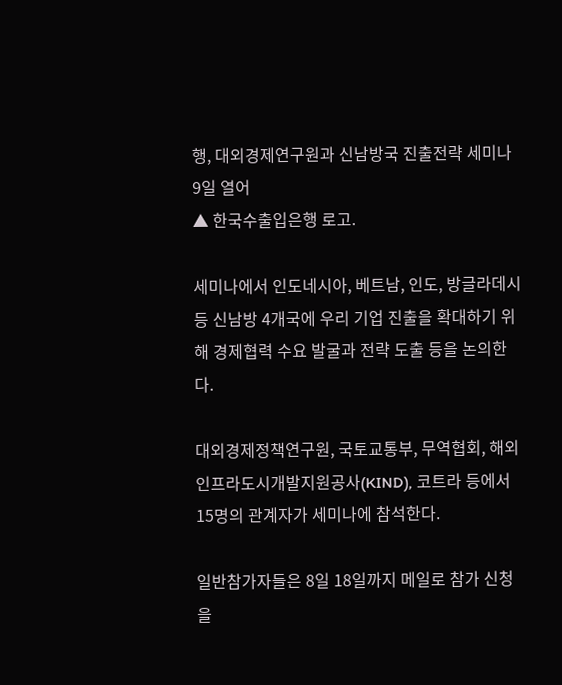행, 대외경제연구원과 신남방국 진출전략 세미나 9일 열어
▲ 한국수출입은행 로고.

세미나에서 인도네시아, 베트남, 인도, 방글라데시 등 신남방 4개국에 우리 기업 진출을 확대하기 위해 경제협력 수요 발굴과 전략 도출 등을 논의한다.

대외경제정책연구원, 국토교통부, 무역협회, 해외인프라도시개발지원공사(KIND), 코트라 등에서 15명의 관계자가 세미나에 참석한다.

일반참가자들은 8일 18일까지 메일로 참가 신청을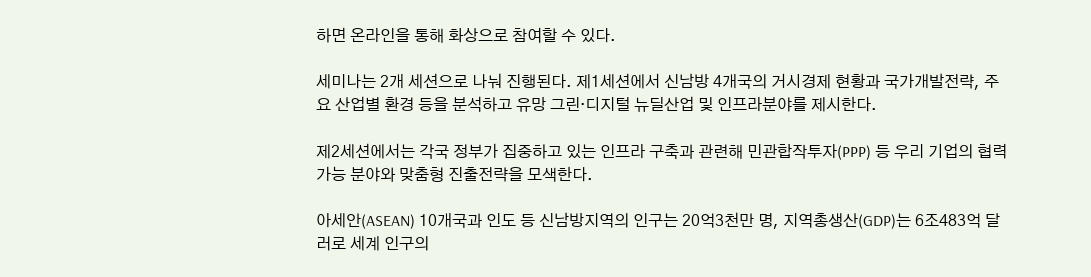하면 온라인을 통해 화상으로 참여할 수 있다.

세미나는 2개 세션으로 나눠 진행된다. 제1세션에서 신남방 4개국의 거시경제 현황과 국가개발전략, 주요 산업별 환경 등을 분석하고 유망 그린·디지털 뉴딜산업 및 인프라분야를 제시한다.

제2세션에서는 각국 정부가 집중하고 있는 인프라 구축과 관련해 민관합작투자(PPP) 등 우리 기업의 협력 가능 분야와 맞춤형 진출전략을 모색한다.

아세안(ASEAN) 10개국과 인도 등 신남방지역의 인구는 20억3천만 명, 지역총생산(GDP)는 6조483억 달러로 세계 인구의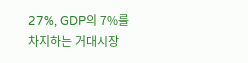27%, GDP의 7%를 차지하는 거대시장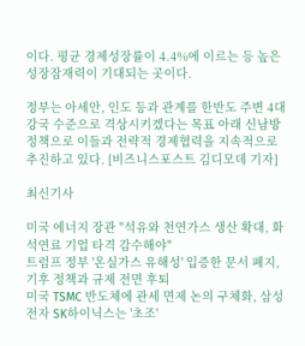이다. 평균 경제성장률이 4.4%에 이르는 등 높은 성장잠재력이 기대되는 곳이다.

정부는 아세안, 인도 등과 관계를 한반도 주변 4대 강국 수준으로 격상시키겠다는 목표 아래 신남방정책으로 이들과 전략적 경제협력을 지속적으로 추진하고 있다. [비즈니스포스트 김디모데 기자]

최신기사

미국 에너지 장관 "석유와 천연가스 생산 확대, 화석연료 기업 타격 감수해야"
트럼프 정부 '온실가스 유해성' 입증한 문서 폐지, 기후 정책과 규제 전면 후퇴
미국 TSMC 반도체에 관세 면제 논의 구체화, 삼성전자 SK하이닉스는 '초조'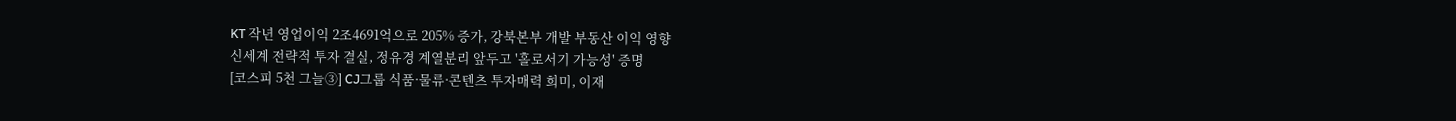KT 작년 영업이익 2조4691억으로 205% 증가, 강북본부 개발 부동산 이익 영향
신세계 전략적 투자 결실, 정유경 계열분리 앞두고 '홀로서기 가능성' 증명
[코스피 5천 그늘③] CJ그룹 식품·물류·콘텐츠 투자매력 희미, 이재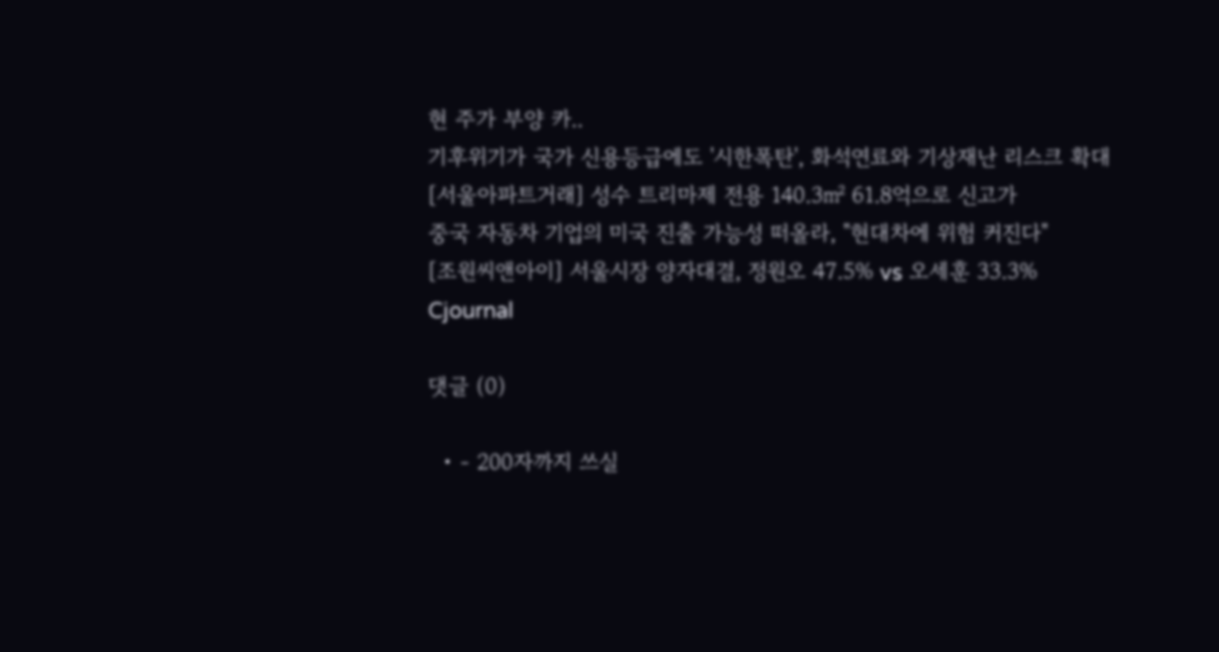현 주가 부양 카..
기후위기가 국가 신용등급에도 '시한폭탄', 화석연료와 기상재난 리스크 확대
[서울아파트거래] 성수 트리마제 전용 140.3㎡ 61.8억으로 신고가
중국 자동차 기업의 미국 진출 가능성 떠올라, "현대차에 위험 커진다"
[조원씨앤아이] 서울시장 양자대결, 정원오 47.5% vs 오세훈 33.3%
Cjournal

댓글 (0)

  • - 200자까지 쓰실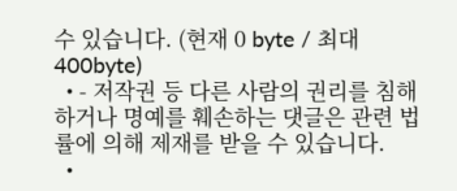수 있습니다. (현재 0 byte / 최대 400byte)
  • - 저작권 등 다른 사람의 권리를 침해하거나 명예를 훼손하는 댓글은 관련 법률에 의해 제재를 받을 수 있습니다.
  •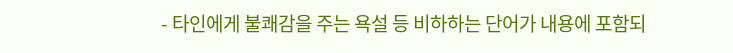- 타인에게 불쾌감을 주는 욕설 등 비하하는 단어가 내용에 포함되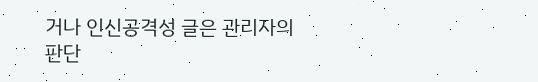거나 인신공격성 글은 관리자의 판단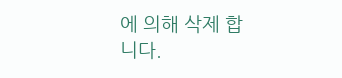에 의해 삭제 합니다.